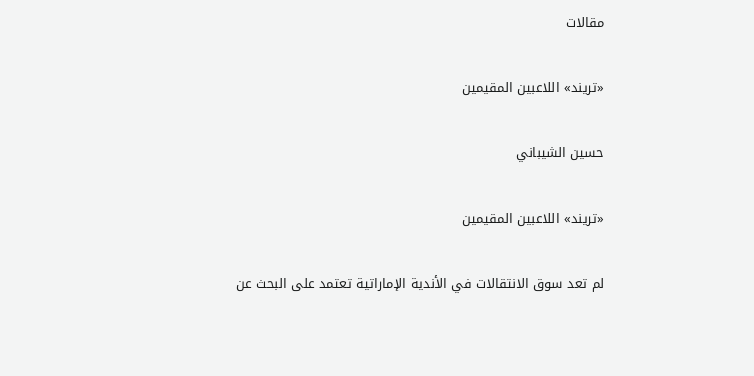مقالات

«تريند» اللاعبين المقيمين

حسين الشيباني

«تريند» اللاعبين المقيمين

لم تعد سوق الانتقالات في الأندية الإماراتية تعتمد على البحث عن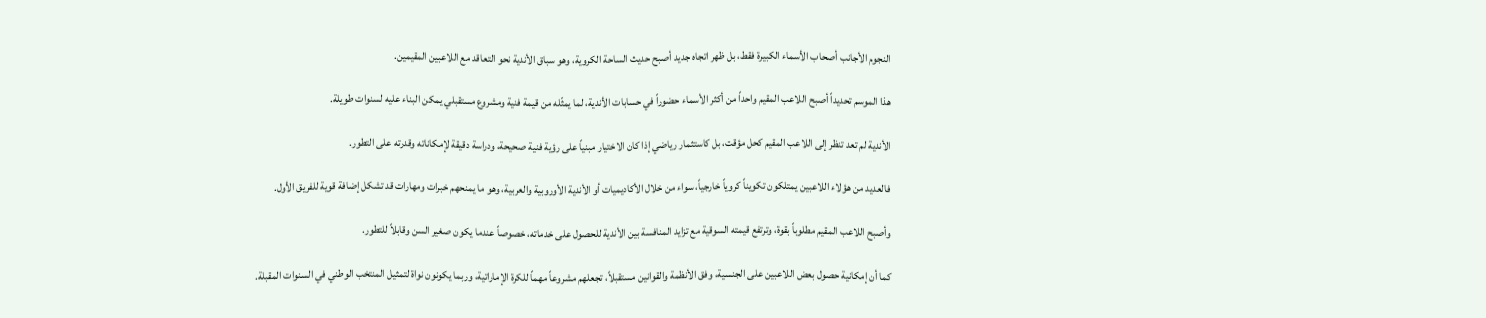النجوم الأجانب أصحاب الأسماء الكبيرة فقط، بل ظهر اتجاه جديد أصبح حديث الساحة الكروية، وهو سباق الأندية نحو التعاقد مع اللاعبين المقيمين.

هذا الموسم تحديداً أصبح اللاعب المقيم واحداً من أكثر الأسماء حضوراً في حسابات الأندية، لما يمثّله من قيمة فنية ومشروع مستقبلي يمكن البناء عليه لسنوات طويلة.

الأندية لم تعد تنظر إلى اللاعب المقيم كحل مؤقت، بل كاستثمار رياضي إذا كان الاختيار مبنياً على رؤية فنية صحيحة، ودراسة دقيقة لإمكاناته وقدرته على التطور.

فالعديد من هؤلاء اللاعبين يمتلكون تكويناً كروياً خارجياً، سواء من خلال الأكاديميات أو الأندية الأوروبية والعربية، وهو ما يمنحهم خبرات ومهارات قد تشكل إضافة قوية للفريق الأول.

وأصبح اللاعب المقيم مطلوباً بقوة، وترتفع قيمته السوقية مع تزايد المنافسة بين الأندية للحصول على خدماته، خصوصاً عندما يكون صغير السن وقابلاً للتطور.

كما أن إمكانية حصول بعض اللاعبين على الجنسية، وفق الأنظمة والقوانين مستقبلاً، تجعلهم مشروعاً مهماً للكرة الإماراتية، وربما يكونون نواة لتمثيل المنتخب الوطني في السنوات المقبلة.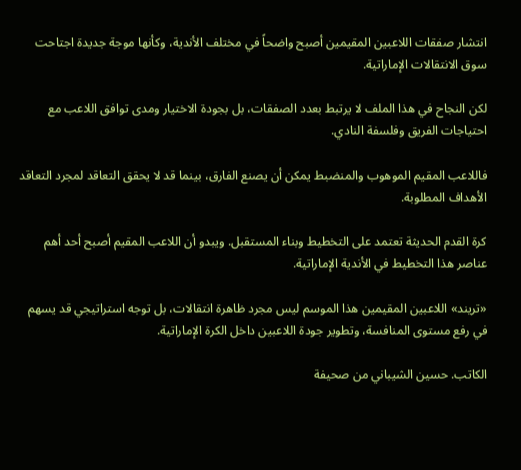انتشار صفقات اللاعبين المقيمين أصبح واضحاً في مختلف الأندية، وكأنها موجة جديدة اجتاحت سوق الانتقالات الإماراتية.

لكن النجاح في هذا الملف لا يرتبط بعدد الصفقات، بل بجودة الاختيار ومدى توافق اللاعب مع احتياجات الفريق وفلسفة النادي.

فاللاعب المقيم الموهوب والمنضبط يمكن أن يصنع الفارق، بينما قد لا يحقق التعاقد لمجرد التعاقد الأهداف المطلوبة.

كرة القدم الحديثة تعتمد على التخطيط وبناء المستقبل. ويبدو أن اللاعب المقيم أصبح أحد أهم عناصر هذا التخطيط في الأندية الإماراتية.

«تريند» اللاعبين المقيمين هذا الموسم ليس مجرد ظاهرة انتقالات، بل توجه استراتيجي قد يسهم في رفع مستوى المنافسة، وتطوير جودة اللاعبين داخل الكرة الإماراتية.

الكاتب. حسين الشيباني من صحيفة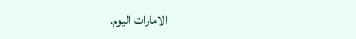الامارات اليوم.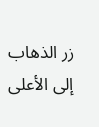زر الذهاب إلى الأعلى